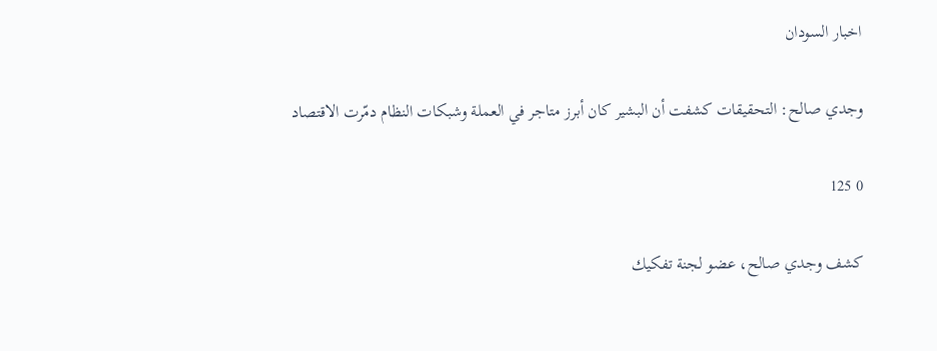اخبار السودان

وجدي صالح: التحقيقات كشفت أن البشير كان أبرز متاجر في العملة وشبكات النظام دمّرت الاقتصاد

0 125

كشف وجدي صالح، عضو لجنة تفكيك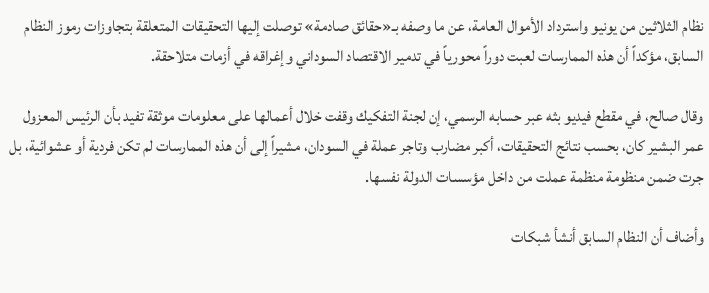نظام الثلاثين من يونيو واسترداد الأموال العامة، عن ما وصفه بـ«حقائق صادمة» توصلت إليها التحقيقات المتعلقة بتجاوزات رموز النظام السابق، مؤكداً أن هذه الممارسات لعبت دوراً محورياً في تدمير الاقتصاد السوداني وإغراقه في أزمات متلاحقة.

وقال صالح، في مقطع فيديو بثه عبر حسابه الرسمي، إن لجنة التفكيك وقفت خلال أعمالها على معلومات موثقة تفيد بأن الرئيس المعزول عمر البشير كان، بحسب نتائج التحقيقات، أكبر مضارب وتاجر عملة في السودان، مشيراً إلى أن هذه الممارسات لم تكن فردية أو عشوائية، بل جرت ضمن منظومة منظمة عملت من داخل مؤسسات الدولة نفسها.

وأضاف أن النظام السابق أنشأ شبكات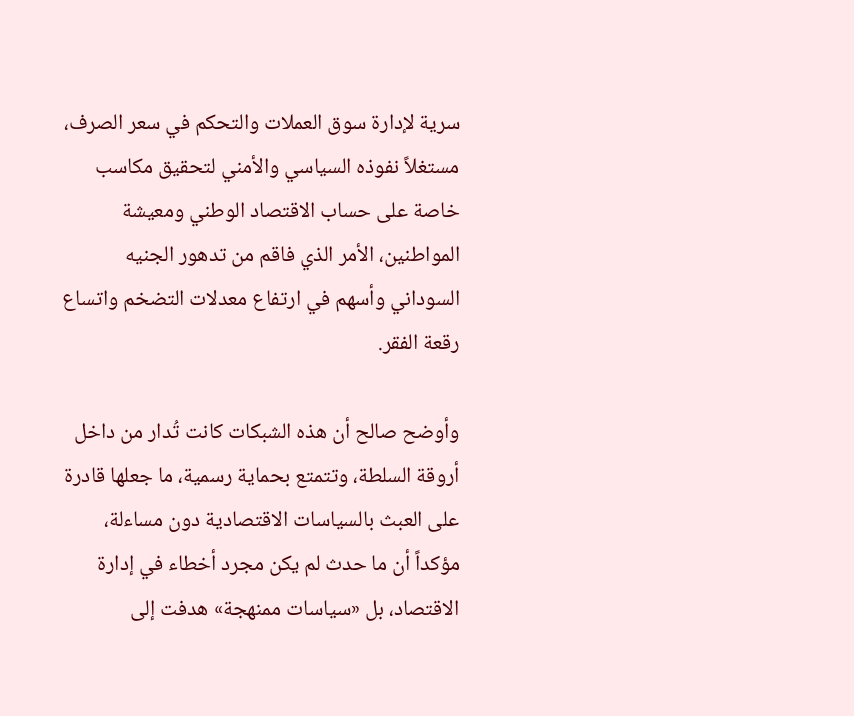سرية لإدارة سوق العملات والتحكم في سعر الصرف، مستغلاً نفوذه السياسي والأمني لتحقيق مكاسب خاصة على حساب الاقتصاد الوطني ومعيشة المواطنين، الأمر الذي فاقم من تدهور الجنيه السوداني وأسهم في ارتفاع معدلات التضخم واتساع رقعة الفقر.

وأوضح صالح أن هذه الشبكات كانت تُدار من داخل أروقة السلطة، وتتمتع بحماية رسمية، ما جعلها قادرة على العبث بالسياسات الاقتصادية دون مساءلة، مؤكداً أن ما حدث لم يكن مجرد أخطاء في إدارة الاقتصاد، بل «سياسات ممنهجة» هدفت إلى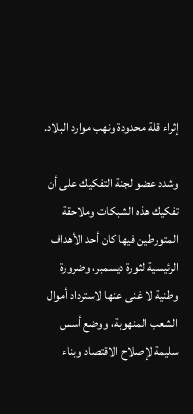إثراء قلة محدودة ونهب موارد البلاد.

وشدد عضو لجنة التفكيك على أن تفكيك هذه الشبكات وملاحقة المتورطين فيها كان أحد الأهداف الرئيسية لثورة ديسمبر، وضرورة وطنية لا غنى عنها لاسترداد أموال الشعب المنهوبة، ووضع أسس سليمة لإصلاح الاقتصاد وبناء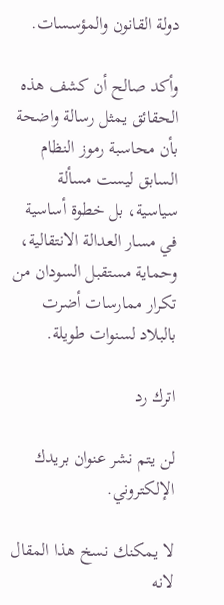دولة القانون والمؤسسات.

وأكد صالح أن كشف هذه الحقائق يمثل رسالة واضحة بأن محاسبة رموز النظام السابق ليست مسألة سياسية، بل خطوة أساسية في مسار العدالة الانتقالية، وحماية مستقبل السودان من تكرار ممارسات أضرت بالبلاد لسنوات طويلة.

اترك رد

لن يتم نشر عنوان بريدك الإلكتروني.

لا يمكنك نسخ هذا المقال لانه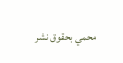محمي بحقوق نشر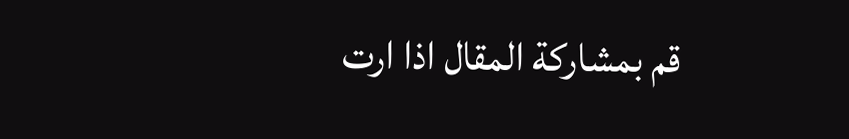قم بمشاركة المقال اذا ارت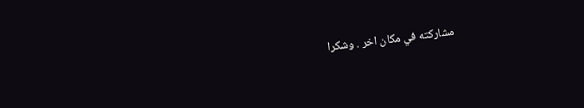مشاركته في مكان اخر . وشكرا